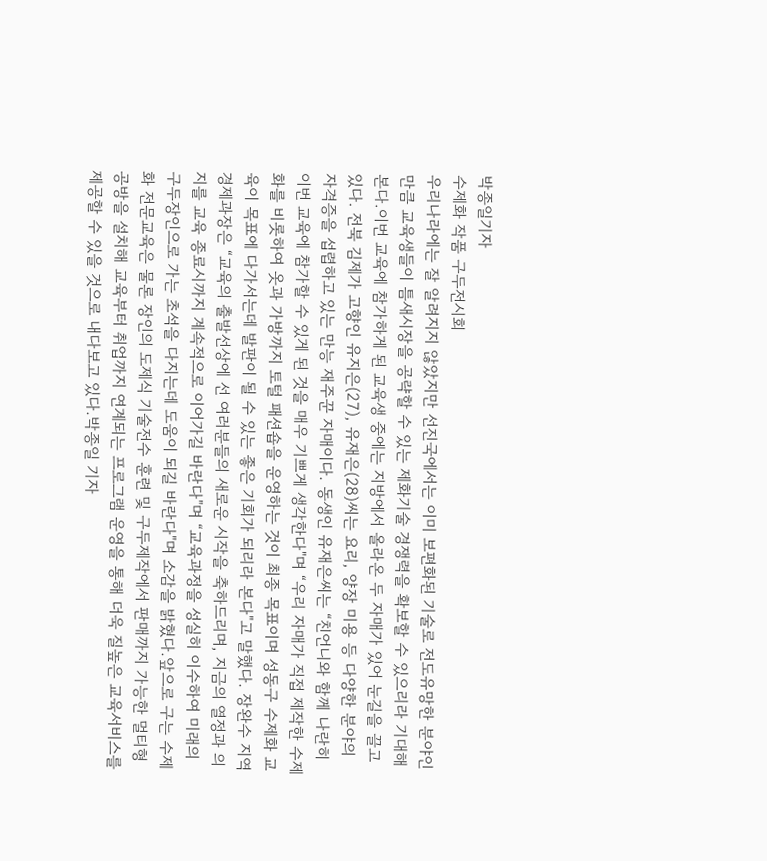박종일기자
수제화 작품 구두전시회
우리나라에는 잘 알려지지 않았지만 선진국에서는 이미 보편화된 기술로 전도유망한 분야인 만큼 교육생들이 틈새시장을 공략할 수 있는 제화기술 경쟁력을 확보할 수 있으리라 기대해 본다.이번 교육에 참가하게 된 교육생 중에는 지방에서 올라온 두 자매가 있어 눈길을 끌고 있다. 전북 김제가 고향인 유지은(27), 유재은(28)씨는 요리, 양장 미용 등 다양한 분야의 자격증을 섭렵하고 있는 만능 재주꾼 자매이다. 동생인 유재은씨는 “친언니와 함께 나란히 이번 교육에 참가할 수 있게 된 것을 매우 기쁘게 생각한다"며 “우리 자매가 직접 제작한 수제화를 비롯하여 옷과 가방까지 토털 패션숍을 운영하는 것이 최종 목표이며 성동구 수제화 교육이 목표에 다가서는데 발판이 될 수 있는 좋은 기회가 되리라 본다"고 말했다. 장완수 지역경제과장은 “교육의 출발선상에 선 여러분들의 새로운 시작을 축하드리며, 지금의 열정과 의지를 교육 종료시까지 계속적으로 이어가길 바란다"며 “교육과정을 성실히 이수하여 미래의 구두장인으로 가는 초석을 다지는데 도움이 되길 바란다"며 소감을 밝혔다.앞으로 구는 수제화 전문교육은 물론 장인의 도제식 기술전수 훈련 및 구두제작에서 판매까지 가능한 멀티형 공방을 설치해 교육부터 취업까지 연계되는 프로그램 운영을 통해 더욱 질높은 교육서비스를 제공할 수 있을 것으로 내다보고 있다.박종일 기자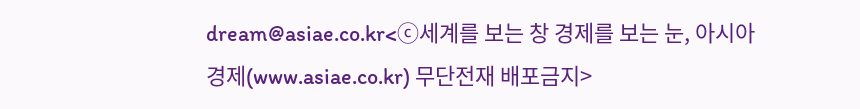dream@asiae.co.kr<ⓒ세계를 보는 창 경제를 보는 눈, 아시아경제(www.asiae.co.kr) 무단전재 배포금지>